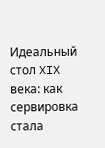Идеальный стол XIX века: как сервировка стала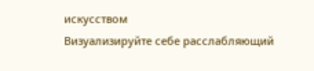искусством
Визуализируйте себе расслабляющий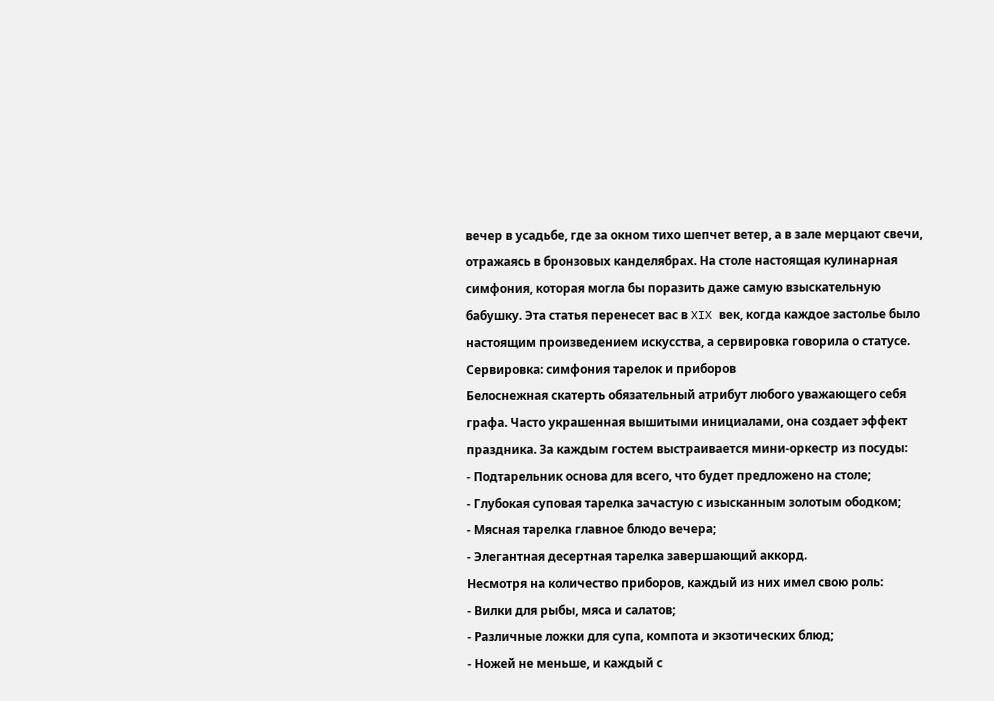вечер в усадьбе, где за окном тихо шепчет ветер, а в зале мерцают свечи, отражаясь в бронзовых канделябрах. На столе настоящая кулинарная симфония, которая могла бы поразить даже самую взыскательную бабушку. Эта статья перенесет вас в XIX век, когда каждое застолье было настоящим произведением искусства, а сервировка говорила о статусе.
Сервировка: симфония тарелок и приборов
Белоснежная скатерть обязательный атрибут любого уважающего себя графа. Часто украшенная вышитыми инициалами, она создает эффект праздника. За каждым гостем выстраивается мини-оркестр из посуды:
- Подтарельник основа для всего, что будет предложено на столе;
- Глубокая суповая тарелка зачастую с изысканным золотым ободком;
- Мясная тарелка главное блюдо вечера;
- Элегантная десертная тарелка завершающий аккорд.
Несмотря на количество приборов, каждый из них имел свою роль:
- Вилки для рыбы, мяса и салатов;
- Различные ложки для супа, компота и экзотических блюд;
- Ножей не меньше, и каждый с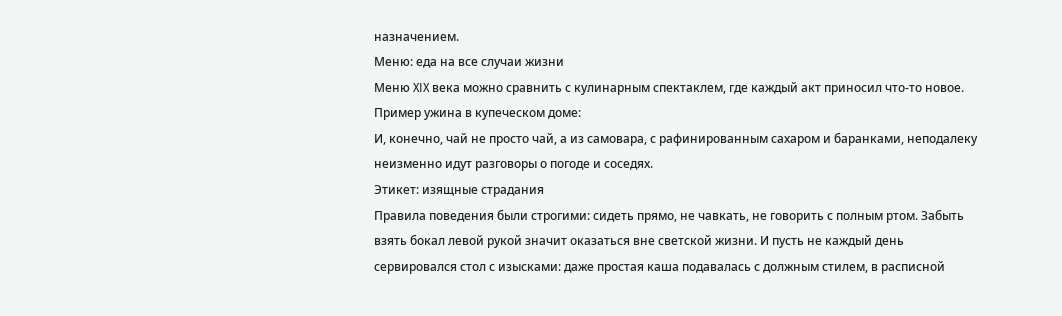назначением.
Меню: еда на все случаи жизни
Меню XIX века можно сравнить с кулинарным спектаклем, где каждый акт приносил что-то новое. Пример ужина в купеческом доме:
И, конечно, чай не просто чай, а из самовара, с рафинированным сахаром и баранками, неподалеку неизменно идут разговоры о погоде и соседях.
Этикет: изящные страдания
Правила поведения были строгими: сидеть прямо, не чавкать, не говорить с полным ртом. Забыть взять бокал левой рукой значит оказаться вне светской жизни. И пусть не каждый день сервировался стол с изысками: даже простая каша подавалась с должным стилем, в расписной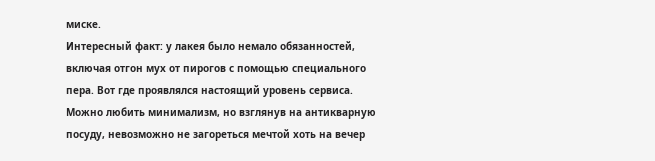миске.
Интересный факт: у лакея было немало обязанностей, включая отгон мух от пирогов с помощью специального пера. Вот где проявлялся настоящий уровень сервиса.
Можно любить минимализм, но взглянув на антикварную посуду, невозможно не загореться мечтой хоть на вечер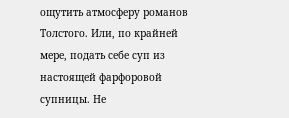ощутить атмосферу романов Толстого. Или, по крайней мере, подать себе суп из настоящей фарфоровой супницы. Не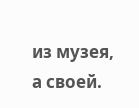из музея, а своей.